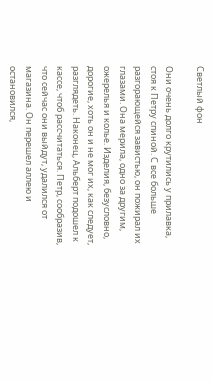Светлый фон

Они очень долго крутились у прилавка, стоя к Петру спиной. С все больше разгорающейся завистью, он пожирал их глазами. Она мерила, одно за другим, ожерелья и колье. Изделия, безусловно, дорогие, хоть он и не мог их, как следует, разглядеть. Наконец, Альберт подошел к кассе, чтоб рассчитаться. Петр, сообразив, что сейчас они выйдут, удалился от магазина. Он перешел аллею и остановился,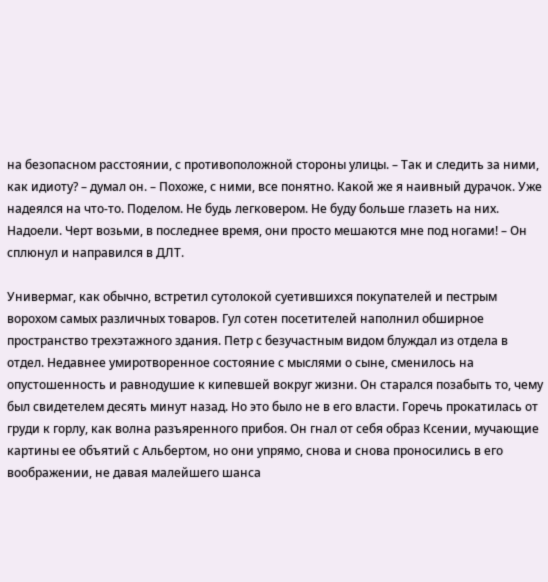на безопасном расстоянии, с противоположной стороны улицы. – Так и следить за ними, как идиоту? – думал он. – Похоже, с ними, все понятно. Какой же я наивный дурачок. Уже надеялся на что-то. Поделом. Не будь легковером. Не буду больше глазеть на них. Надоели. Черт возьми, в последнее время, они просто мешаются мне под ногами! – Он сплюнул и направился в ДЛТ.

Универмаг, как обычно, встретил сутолокой суетившихся покупателей и пестрым ворохом самых различных товаров. Гул сотен посетителей наполнил обширное пространство трехэтажного здания. Петр с безучастным видом блуждал из отдела в отдел. Недавнее умиротворенное состояние с мыслями о сыне, сменилось на опустошенность и равнодушие к кипевшей вокруг жизни. Он старался позабыть то, чему был свидетелем десять минут назад. Но это было не в его власти. Горечь прокатилась от груди к горлу, как волна разъяренного прибоя. Он гнал от себя образ Ксении, мучающие картины ее объятий с Альбертом, но они упрямо, снова и снова проносились в его воображении, не давая малейшего шанса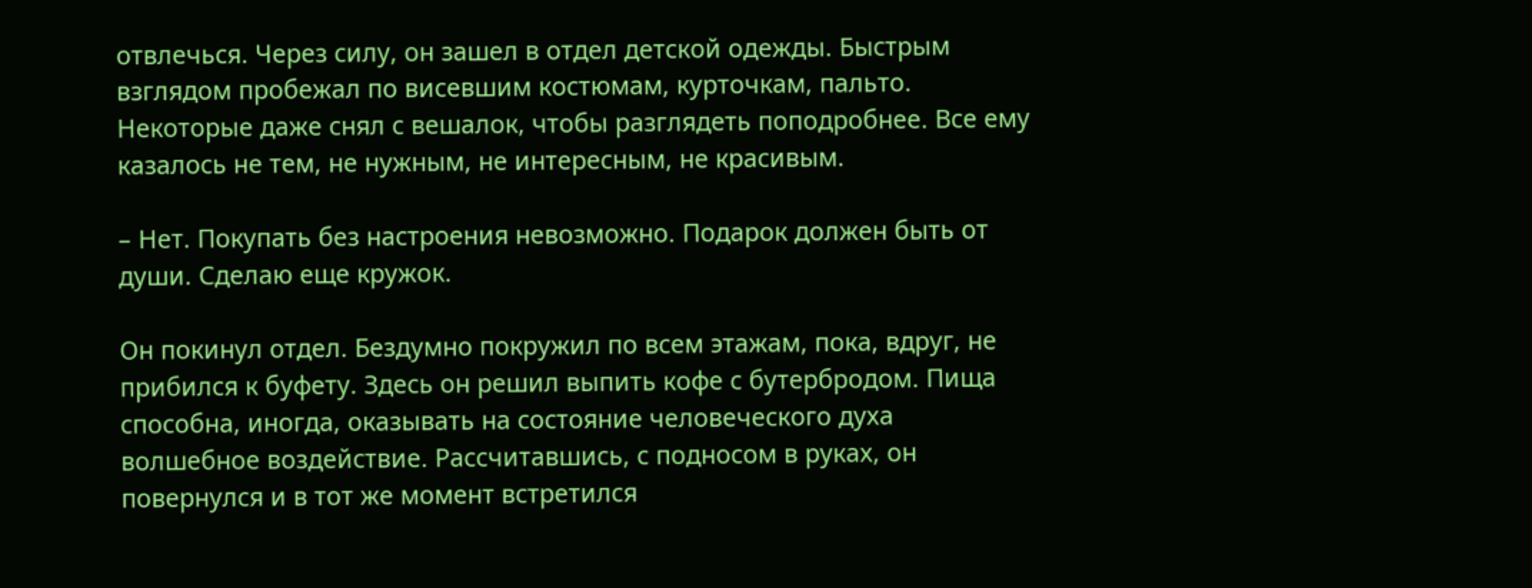отвлечься. Через силу, он зашел в отдел детской одежды. Быстрым взглядом пробежал по висевшим костюмам, курточкам, пальто. Некоторые даже снял с вешалок, чтобы разглядеть поподробнее. Все ему казалось не тем, не нужным, не интересным, не красивым.

– Нет. Покупать без настроения невозможно. Подарок должен быть от души. Сделаю еще кружок.

Он покинул отдел. Бездумно покружил по всем этажам, пока, вдруг, не прибился к буфету. Здесь он решил выпить кофе с бутербродом. Пища способна, иногда, оказывать на состояние человеческого духа волшебное воздействие. Рассчитавшись, с подносом в руках, он повернулся и в тот же момент встретился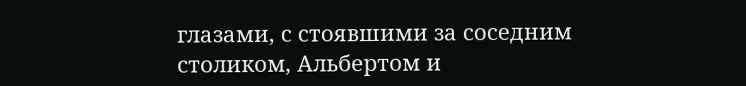глазами, с стоявшими за соседним столиком, Альбертом и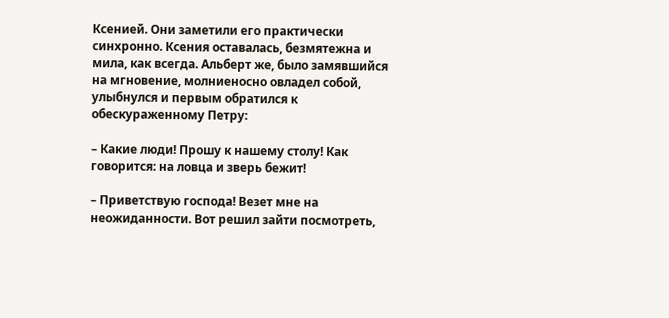Ксенией. Они заметили его практически синхронно. Ксения оставалась, безмятежна и мила, как всегда. Альберт же, было замявшийся на мгновение, молниеносно овладел собой, улыбнулся и первым обратился к обескураженному Петру:

– Какие люди! Прошу к нашему столу! Как говорится: на ловца и зверь бежит!

– Приветствую господа! Везет мне на неожиданности. Вот решил зайти посмотреть,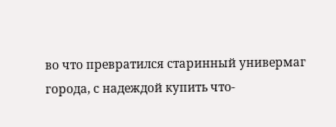во что превратился старинный универмаг города, с надеждой купить что-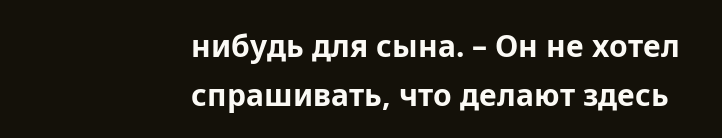нибудь для сына. – Он не хотел спрашивать, что делают здесь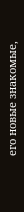его новые знакомые,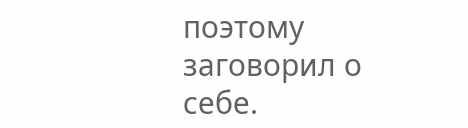поэтому заговорил о себе.